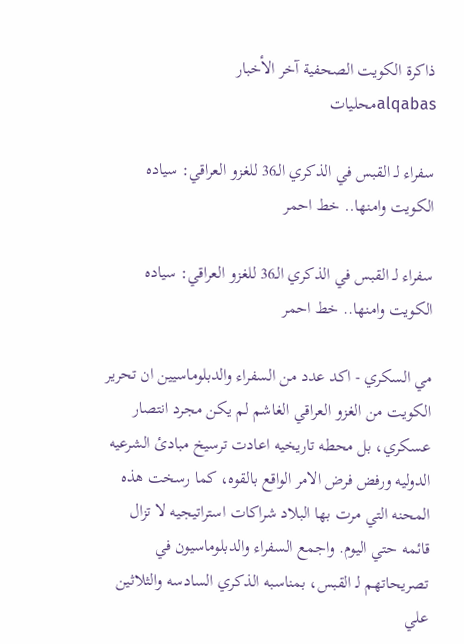ذاكرة الكويت الصحفية آخر الأخبار
alqabasمحليات

سفراء لـ القبس في الذكري الـ36 للغزو العراقي: سياده الكويت وامنها.. خط احمر

سفراء لـ القبس في الذكري الـ36 للغزو العراقي: سياده الكويت وامنها.. خط احمر

مي السكري - اكد عدد من السفراء والدبلوماسيين ان تحرير الكويت من الغزو العراقي الغاشم لم يكن مجرد انتصار عسكري، بل محطه تاريخيه اعادت ترسيخ مبادئ الشرعيه الدوليه ورفض فرض الامر الواقع بالقوه، كما رسخت هذه المحنه التي مرت بها البلاد شراكات استراتيجيه لا تزال قائمه حتي اليوم. واجمع السفراء والدبلوماسيون في تصريحاتهم لـ القبس، بمناسبه الذكري السادسه والثلاثين علي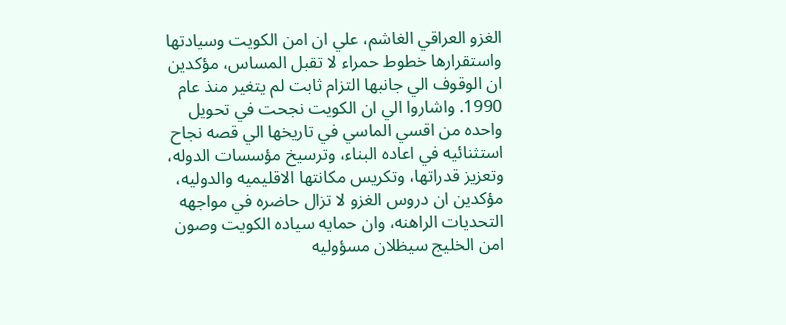الغزو العراقي الغاشم، علي ان امن الكويت وسيادتها واستقرارها خطوط حمراء لا تقبل المساس، مؤكدين ان الوقوف الي جانبها التزام ثابت لم يتغير منذ عام 1990. واشاروا الي ان الكويت نجحت في تحويل واحده من اقسي الماسي في تاريخها الي قصه نجاح استثنائيه في اعاده البناء، وترسيخ مؤسسات الدوله، وتعزيز قدراتها، وتكريس مكانتها الاقليميه والدوليه، مؤكدين ان دروس الغزو لا تزال حاضره في مواجهه التحديات الراهنه، وان حمايه سياده الكويت وصون امن الخليج سيظلان مسؤوليه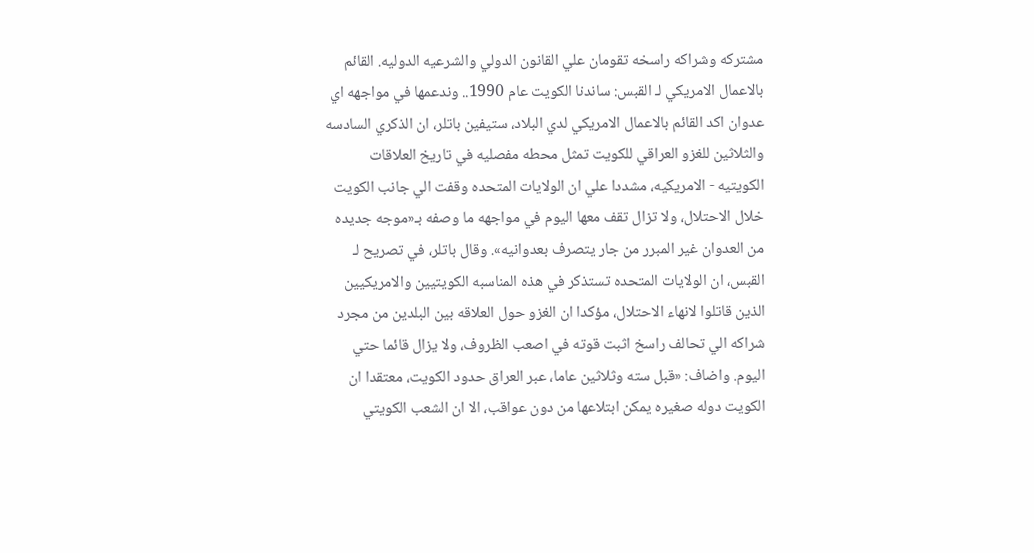مشتركه وشراكه راسخه تقومان علي القانون الدولي والشرعيه الدوليه. القائم بالاعمال الامريكي لـ القبس: ساندنا الكويت عام 1990.. وندعمها في مواجهه اي عدوان اكد القائم بالاعمال الامريكي لدي البلاد، ستيفين باتلر، ان الذكري السادسه والثلاثين للغزو العراقي للكويت تمثل محطه مفصليه في تاريخ العلاقات الكويتيه - الامريكيه، مشددا علي ان الولايات المتحده وقفت الي جانب الكويت خلال الاحتلال، ولا تزال تقف معها اليوم في مواجهه ما وصفه بـ«موجه جديده من العدوان غير المبرر من جار يتصرف بعدوانيه». وقال باتلر، في تصريح لـ القبس، ان الولايات المتحده تستذكر في هذه المناسبه الكويتيين والامريكيين الذين قاتلوا لانهاء الاحتلال، مؤكدا ان الغزو حول العلاقه بين البلدين من مجرد شراكه الي تحالف راسخ اثبت قوته في اصعب الظروف، ولا يزال قائما حتي اليوم. واضاف: «قبل سته وثلاثين عاما، عبر العراق حدود الكويت، معتقدا ان الكويت دوله صغيره يمكن ابتلاعها من دون عواقب، الا ان الشعب الكويتي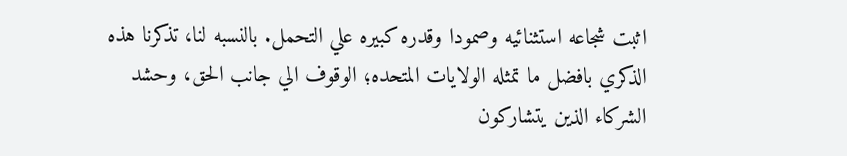اثبت شجاعه استثنائيه وصمودا وقدره كبيره علي التحمل. بالنسبه لنا، تذكرنا هذه الذكري بافضل ما تمثله الولايات المتحده؛ الوقوف الي جانب الحق، وحشد الشركاء الذين يتشاركون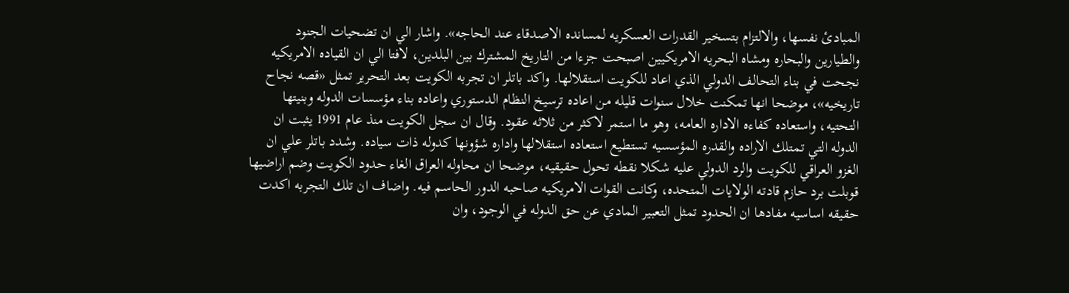المبادئ نفسها، والالتزام بتسخير القدرات العسكريه لمسانده الاصدقاء عند الحاجه». واشار الي ان تضحيات الجنود والطيارين والبحاره ومشاه البحريه الامريكيين اصبحت جزءا من التاريخ المشترك بين البلدين، لافتا الي ان القياده الامريكيه نجحت في بناء التحالف الدولي الذي اعاد للكويت استقلالها. واكد باتلر ان تجربه الكويت بعد التحرير تمثل «قصه نجاح تاريخيه»، موضحا انها تمكنت خلال سنوات قليله من اعاده ترسيخ النظام الدستوري واعاده بناء مؤسسات الدوله وبنيتها التحتيه، واستعاده كفاءه الاداره العامه، وهو ما استمر لاكثر من ثلاثه عقود. وقال ان سجل الكويت منذ عام 1991 يثبت ان الدوله التي تمتلك الاراده والقدره المؤسسيه تستطيع استعاده استقلالها واداره شؤونها كدوله ذات سياده. وشدد باتلر علي ان الغزو العراقي للكويت والرد الدولي عليه شكلا نقطه تحول حقيقيه، موضحا ان محاوله العراق الغاء حدود الكويت وضم اراضيها قوبلت برد حازم قادته الولايات المتحده، وكانت القوات الامريكيه صاحبه الدور الحاسم فيه. واضاف ان تلك التجربه اكدت حقيقه اساسيه مفادها ان الحدود تمثل التعبير المادي عن حق الدوله في الوجود، وان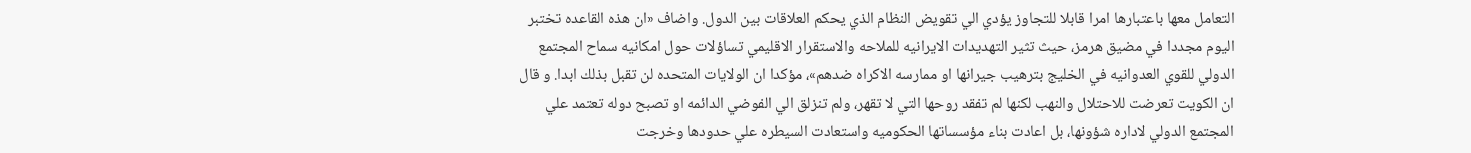التعامل معها باعتبارها امرا قابلا للتجاوز يؤدي الي تقويض النظام الذي يحكم العلاقات بين الدول. واضاف «ان هذه القاعده تختبر اليوم مجددا في مضيق هرمز، حيث تثير التهديدات الايرانيه للملاحه والاستقرار الاقليمي تساؤلات حول امكانيه سماح المجتمع الدولي للقوي العدوانيه في الخليج بترهيب جيرانها او ممارسه الاكراه ضدهم»، مؤكدا ان الولايات المتحده لن تقبل بذلك ابدا. و قال ان الكويت تعرضت للاحتلال والنهب لكنها لم تفقد روحها التي لا تقهر، ولم تنزلق الي الفوضي الدائمه او تصبح دوله تعتمد علي المجتمع الدولي لاداره شؤونها، بل اعادت بناء مؤسساتها الحكوميه واستعادت السيطره علي حدودها وخرجت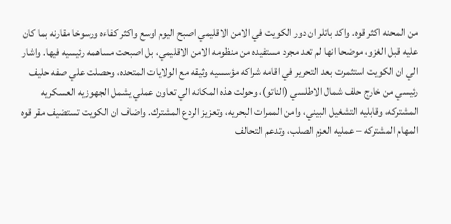من المحنه اكثر قوه. واكد باتلر ان دور الكويت في الامن الاقليمي اصبح اليوم اوسع واكثر كفاءه ورسوخا مقارنه بما كان عليه قبل الغزو، موضحا انها لم تعد مجرد مستفيده من منظومه الامن الاقليمي، بل اصبحت مساهمه رئيسيه فيها. واشار الي ان الكويت استثمرت بعد التحرير في اقامه شراكه مؤسسيه وثيقه مع الولايات المتحده، وحصلت علي صفه حليف رئيسي من خارج حلف شمال الاطلسي (الناتو)، وحولت هذه المكانه الي تعاون عملي يشمل الجهوزيه العسكريه المشتركه، وقابليه التشغيل البيني، وامن الممرات البحريه، وتعزيز الردع المشترك. واضاف ان الكويت تستضيف مقر قوه المهام المشتركه – عمليه العزم الصلب، وتدعم التحالف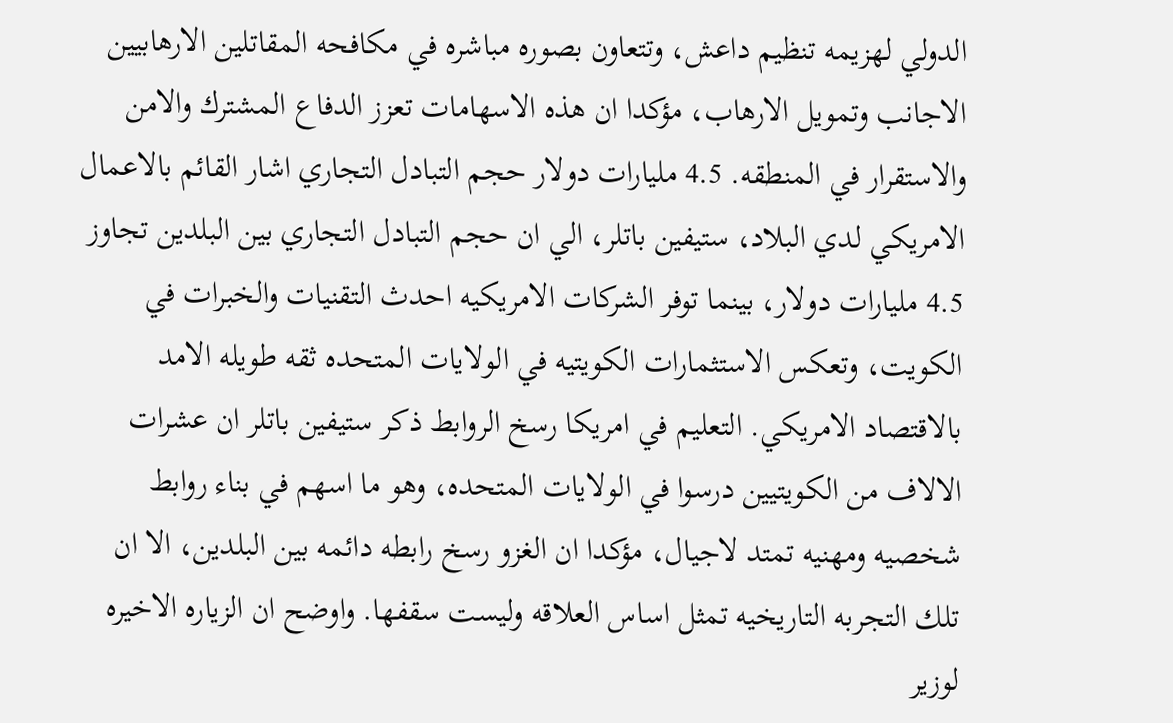الدولي لهزيمه تنظيم داعش، وتتعاون بصوره مباشره في مكافحه المقاتلين الارهابيين الاجانب وتمويل الارهاب، مؤكدا ان هذه الاسهامات تعزز الدفاع المشترك والامن والاستقرار في المنطقه. 4.5 مليارات دولار حجم التبادل التجاري اشار القائم بالاعمال الامريكي لدي البلاد، ستيفين باتلر، الي ان حجم التبادل التجاري بين البلدين تجاوز 4.5 مليارات دولار، بينما توفر الشركات الامريكيه احدث التقنيات والخبرات في الكويت، وتعكس الاستثمارات الكويتيه في الولايات المتحده ثقه طويله الامد بالاقتصاد الامريكي. التعليم في امريكا رسخ الروابط ذكر ستيفين باتلر ان عشرات الالاف من الكويتيين درسوا في الولايات المتحده، وهو ما اسهم في بناء روابط شخصيه ومهنيه تمتد لاجيال، مؤكدا ان الغزو رسخ رابطه دائمه بين البلدين، الا ان تلك التجربه التاريخيه تمثل اساس العلاقه وليست سقفها. واوضح ان الزياره الاخيره لوزير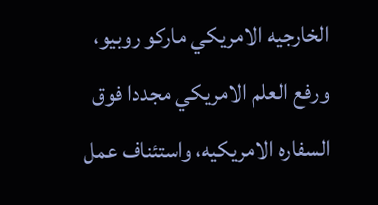الخارجيه الامريكي ماركو روبيو، ورفع العلم الامريكي مجددا فوق السفاره الامريكيه، واستئناف عمل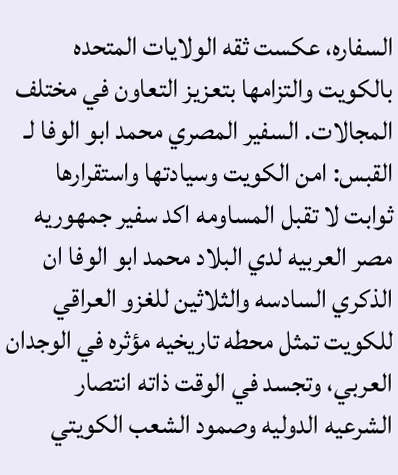السفاره، عكست ثقه الولايات المتحده بالكويت والتزامها بتعزيز التعاون في مختلف المجالات. السفير المصري محمد ابو الوفا لـ القبس: امن الكويت وسيادتها واستقرارها ثوابت لا تقبل المساومه اكد سفير جمهوريه مصر العربيه لدي البلاد محمد ابو الوفا ان الذكري السادسه والثلاثين للغزو العراقي للكويت تمثل محطه تاريخيه مؤثره في الوجدان العربي، وتجسد في الوقت ذاته انتصار الشرعيه الدوليه وصمود الشعب الكويتي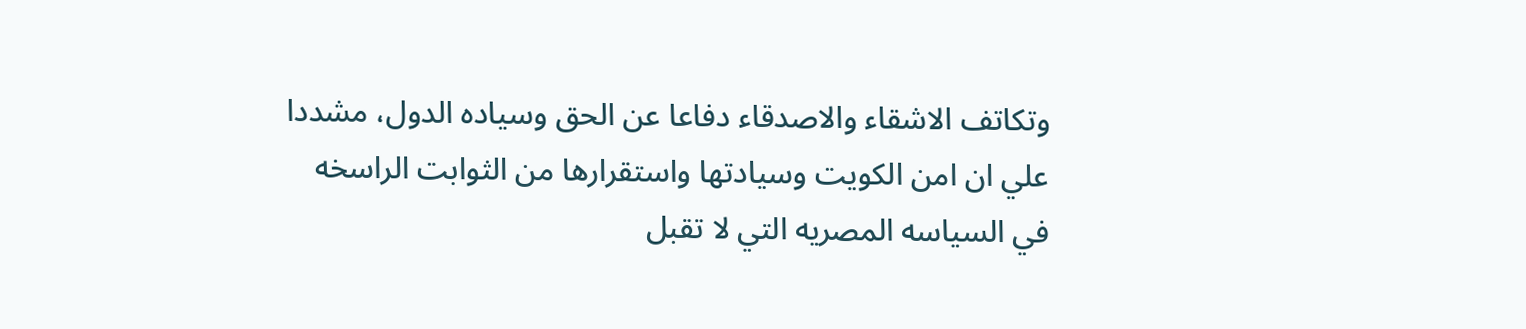وتكاتف الاشقاء والاصدقاء دفاعا عن الحق وسياده الدول، مشددا علي ان امن الكويت وسيادتها واستقرارها من الثوابت الراسخه في السياسه المصريه التي لا تقبل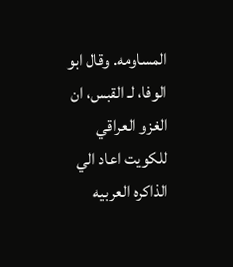المساومه. وقال ابو الوفا، لـ القبس، ان الغزو العراقي للكويت اعاد الي الذاكره العربيه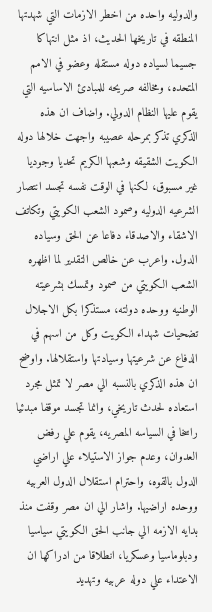والدوليه واحده من اخطر الازمات التي شهدتها المنطقه في تاريخها الحديث، اذ مثل انتهاكا جسيما لسياده دوله مستقله وعضو في الامم المتحده، ومخالفه صريحه للمبادئ الاساسيه التي يقوم عليها النظام الدولي. واضاف ان هذه الذكري تذكر بمرحله عصيبه واجهت خلالها دوله الكويت الشقيقه وشعبها الكريم تحديا وجوديا غير مسبوق، لكنها في الوقت نفسه تجسد انتصار الشرعيه الدوليه وصمود الشعب الكويتي وتكاتف الاشقاء والاصدقاء دفاعا عن الحق وسياده الدول. واعرب عن خالص التقدير لما اظهره الشعب الكويتي من صمود وتمسك بشرعيته الوطنيه ووحده دولته، مستذكرا بكل الاجلال تضحيات شهداء الكويت وكل من اسهم في الدفاع عن شرعيتها وسيادتها واستقلالها. واوضح ان هذه الذكري بالنسبه الي مصر لا تمثل مجرد استعاده لحدث تاريخي، وانما تجسد موقفا مبدئيا راسخا في السياسه المصريه، يقوم علي رفض العدوان، وعدم جواز الاستيلاء علي اراضي الدول بالقوه، واحترام استقلال الدول العربيه ووحده اراضيها. واشار الي ان مصر وقفت منذ بدايه الازمه الي جانب الحق الكويتي سياسيا ودبلوماسيا وعسكريا، انطلاقا من ادراكها ان الاعتداء علي دوله عربيه وتهديد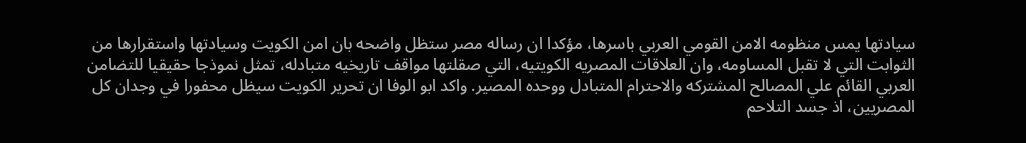سيادتها يمس منظومه الامن القومي العربي باسرها، مؤكدا ان رساله مصر ستظل واضحه بان امن الكويت وسيادتها واستقرارها من الثوابت التي لا تقبل المساومه، وان العلاقات المصريه الكويتيه، التي صقلتها مواقف تاريخيه متبادله، تمثل نموذجا حقيقيا للتضامن العربي القائم علي المصالح المشتركه والاحترام المتبادل ووحده المصير. واكد ابو الوفا ان تحرير الكويت سيظل محفورا في وجدان كل المصريين، اذ جسد التلاحم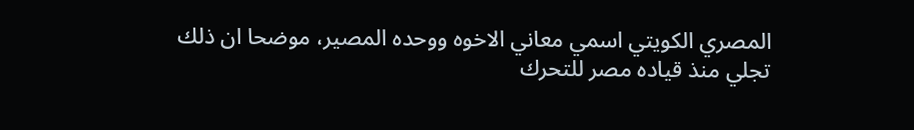المصري الكويتي اسمي معاني الاخوه ووحده المصير، موضحا ان ذلك تجلي منذ قياده مصر للتحرك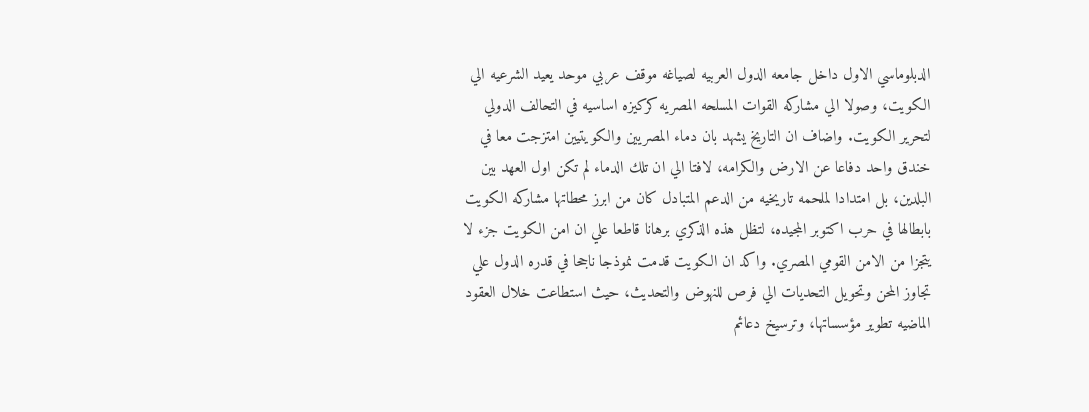الدبلوماسي الاول داخل جامعه الدول العربيه لصياغه موقف عربي موحد يعيد الشرعيه الي الكويت، وصولا الي مشاركه القوات المسلحه المصريه كركيزه اساسيه في التحالف الدولي لتحرير الكويت. واضاف ان التاريخ يشهد بان دماء المصريين والكويتيين امتزجت معا في خندق واحد دفاعا عن الارض والكرامه، لافتا الي ان تلك الدماء لم تكن اول العهد بين البلدين، بل امتدادا لملحمه تاريخيه من الدعم المتبادل كان من ابرز محطاتها مشاركه الكويت بابطالها في حرب اكتوبر المجيده، لتظل هذه الذكري برهانا قاطعا علي ان امن الكويت جزء لا يتجزا من الامن القومي المصري. واكد ان الكويت قدمت نموذجا ناجحا في قدره الدول علي تجاوز المحن وتحويل التحديات الي فرص للنهوض والتحديث، حيث استطاعت خلال العقود الماضيه تطوير مؤسساتها، وترسيخ دعائم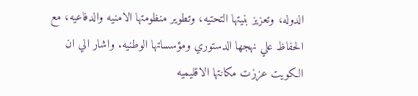الدوله، وتعزيز بنيتها التحتيه، وتطوير منظومتها الامنيه والدفاعيه، مع الحفاظ علي نهجها الدستوري ومؤسساتها الوطنيه. واشار الي ان الكويت عززت مكانتها الاقليميه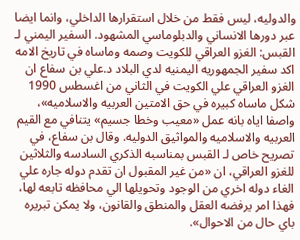والدوليه، ليس فقط من خلال استقرارها الداخلي، وانما ايضا عبر دورها الانساني والدبلوماسي المشهود. السفير اليمني لـ القبس: الغزو العراقي للكويت وصمه وماساه في تاريخ الامه اكد سفير الجمهوريه اليمنيه لدي البلاد د.علي بن سفاع ان الغزو العراقي علي الكويت في الثاني من اغسطس 1990 شكل ماساه كبيره في حق الامتين العربيه والاسلاميه»، واصفا اياه بانه عمل «معيب وخطا جسيم» يتنافي مع القيم العربيه والاسلاميه والمواثيق الدوليه. وقال بن سفاع، في تصريح خاص لـ القبس بمناسبه الذكري السادسه والثلاثين للغزو العراقي، ان «من غير المقبول ان تقدم دوله جاره علي الغاء دوله اخري من الوجود وتحويلها الي محافظه تابعه لها، فهذا امر يرفضه العقل والمنطق والقانون، ولا يمكن تبريره باي حال من الاحوال».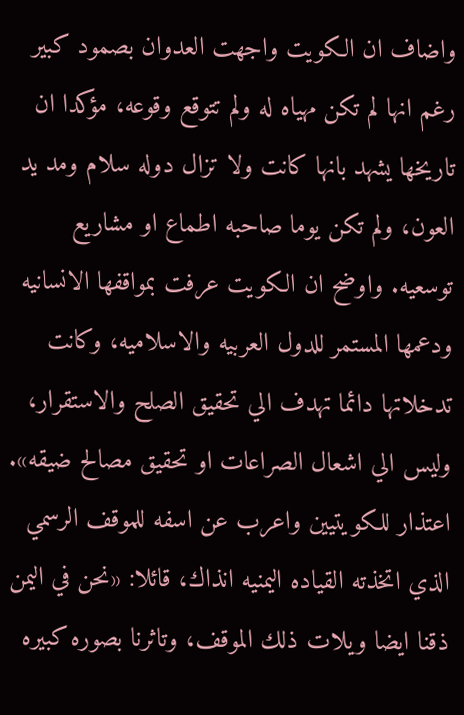واضاف ان الكويت واجهت العدوان بصمود كبير رغم انها لم تكن مهياه له ولم تتوقع وقوعه، مؤكدا ان تاريخها يشهد بانها كانت ولا تزال دوله سلام ومد يد العون، ولم تكن يوما صاحبه اطماع او مشاريع توسعيه. واوضح ان الكويت عرفت بمواقفها الانسانيه ودعمها المستمر للدول العربيه والاسلاميه، وكانت تدخلاتها دائما تهدف الي تحقيق الصلح والاستقرار، وليس الي اشعال الصراعات او تحقيق مصالح ضيقه». اعتذار للكويتيين واعرب عن اسفه للموقف الرسمي الذي اتخذته القياده اليمنيه انذاك، قائلا: «نحن في اليمن ذقنا ايضا ويلات ذلك الموقف، وتاثرنا بصوره كبيره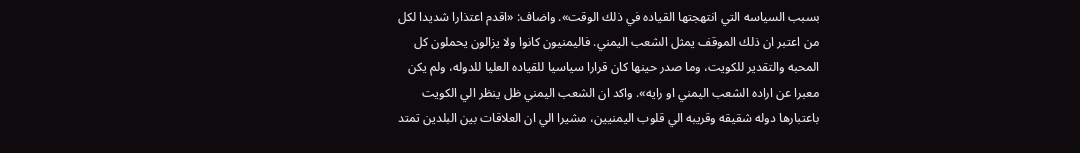بسبب السياسه التي انتهجتها القياده في ذلك الوقت». واضاف: «اقدم اعتذارا شديدا لكل من اعتبر ان ذلك الموقف يمثل الشعب اليمني. فاليمنيون كانوا ولا يزالون يحملون كل المحبه والتقدير للكويت، وما صدر حينها كان قرارا سياسيا للقياده العليا للدوله، ولم يكن معبرا عن اراده الشعب اليمني او رايه». واكد ان الشعب اليمني ظل ينظر الي الكويت باعتبارها دوله شقيقه وقريبه الي قلوب اليمنيين، مشيرا الي ان العلاقات بين البلدين تمتد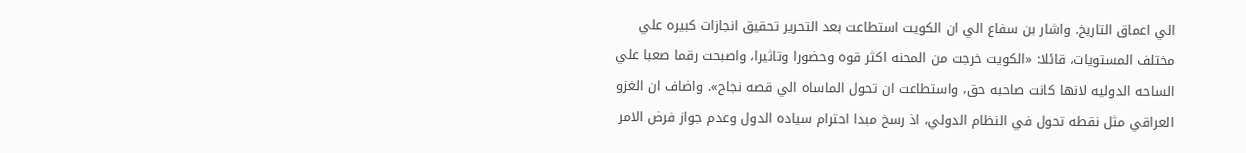الي اعماق التاريخ. واشار بن سفاع الي ان الكويت استطاعت بعد التحرير تحقيق انجازات كبيره علي مختلف المستويات، قائلا: «الكويت خرجت من المحنه اكثر قوه وحضورا وتاثيرا، واصبحت رقما صعبا علي الساحه الدوليه لانها كانت صاحبه حق، واستطاعت ان تحول الماساه الي قصه نجاح». واضاف ان الغزو العراقي مثل نقطه تحول في النظام الدولي، اذ رسخ مبدا احترام سياده الدول وعدم جواز فرض الامر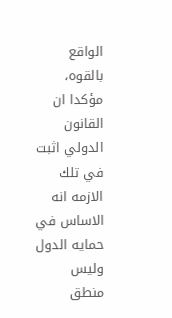الواقع بالقوه، مؤكدا ان القانون الدولي اثبت في تلك الازمه انه الاساس في حمايه الدول وليس منطق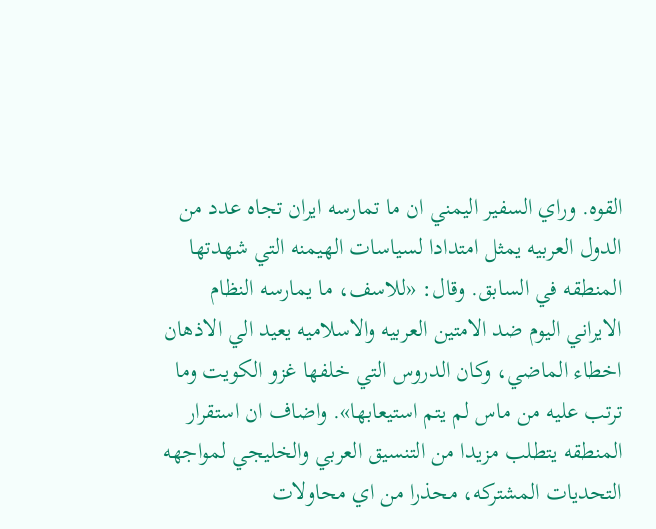القوه. وراي السفير اليمني ان ما تمارسه ايران تجاه عدد من الدول العربيه يمثل امتدادا لسياسات الهيمنه التي شهدتها المنطقه في السابق. وقال: «للاسف، ما يمارسه النظام الايراني اليوم ضد الامتين العربيه والاسلاميه يعيد الي الاذهان اخطاء الماضي، وكان الدروس التي خلفها غزو الكويت وما ترتب عليه من ماس لم يتم استيعابها». واضاف ان استقرار المنطقه يتطلب مزيدا من التنسيق العربي والخليجي لمواجهه التحديات المشتركه، محذرا من اي محاولات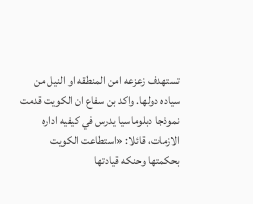تستهدف زعزعه امن المنطقه او النيل من سياده دولها. واكد بن سفاع ان الكويت قدمت نموذجا دبلوماسيا يدرس في كيفيه اداره الازمات، قائلا: «استطاعت الكويت بحكمتها وحنكه قيادتها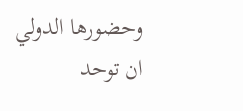وحضورها الدولي ان توحد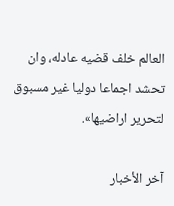العالم خلف قضيه عادله، وان تحشد اجماعا دوليا غير مسبوق لتحرير اراضيها».

آخر الأخبار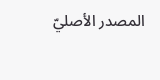المصدر الأصليّ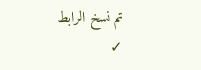تم نسخ الرابط ✓